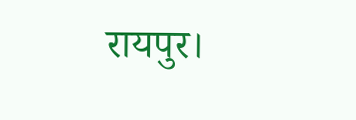रायपुर।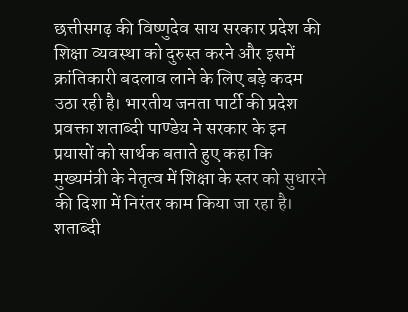छत्तीसगढ़ की विष्णुदेव साय सरकार प्रदेश की शिक्षा व्यवस्था को दुरुस्त करने और इसमें क्रांतिकारी बदलाव लाने के लिए बड़े कदम उठा रही है। भारतीय जनता पार्टी की प्रदेश प्रवक्ता शताब्दी पाण्डेय ने सरकार के इन प्रयासों को सार्थक बताते हुए कहा कि मुख्यमंत्री के नेतृत्व में शिक्षा के स्तर को सुधारने की दिशा में निरंतर काम किया जा रहा है।
शताब्दी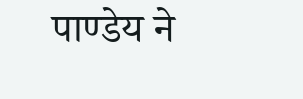पाण्डेय ने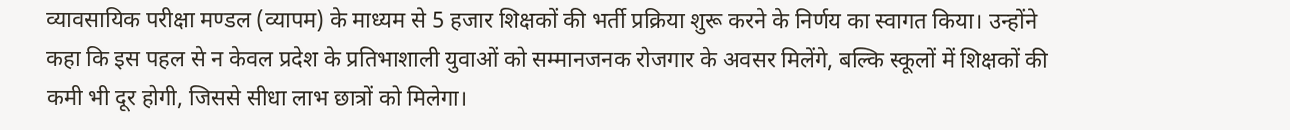व्यावसायिक परीक्षा मण्डल (व्यापम) के माध्यम से 5 हजार शिक्षकों की भर्ती प्रक्रिया शुरू करने के निर्णय का स्वागत किया। उन्होंने कहा कि इस पहल से न केवल प्रदेश के प्रतिभाशाली युवाओं को सम्मानजनक रोजगार के अवसर मिलेंगे, बल्कि स्कूलों में शिक्षकों की कमी भी दूर होगी, जिससे सीधा लाभ छात्रों को मिलेगा।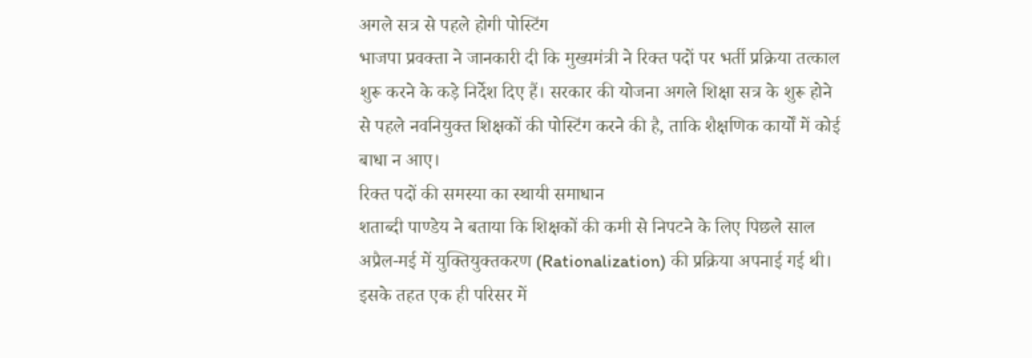अगले सत्र से पहले होगी पोस्टिंग
भाजपा प्रवक्ता ने जानकारी दी कि मुख्यमंत्री ने रिक्त पदों पर भर्ती प्रक्रिया तत्काल शुरू करने के कड़े निर्देश दिए हैं। सरकार की योजना अगले शिक्षा सत्र के शुरू होने से पहले नवनियुक्त शिक्षकों की पोस्टिंग करने की है, ताकि शैक्षणिक कार्यों में कोई बाधा न आए।
रिक्त पदों की समस्या का स्थायी समाधान
शताब्दी पाण्डेय ने बताया कि शिक्षकों की कमी से निपटने के लिए पिछले साल अप्रैल-मई में युक्तियुक्तकरण (Rationalization) की प्रक्रिया अपनाई गई थी। इसके तहत एक ही परिसर में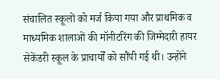संचालित स्कूलों को मर्ज किया गया और प्राथमिक व माध्यमिक शालाओं की मॉनीटरिंग की जिम्मेदारी हायर सेकेंडरी स्कूल के प्राचार्यों को सौंपी गई थी। उन्होंने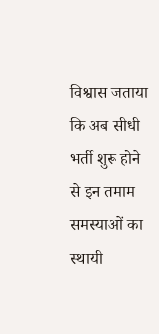विश्वास जताया कि अब सीधी भर्ती शुरू होने से इन तमाम समस्याओं का स्थायी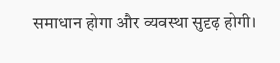समाधान होगा और व्यवस्था सुदृढ़ होगी।